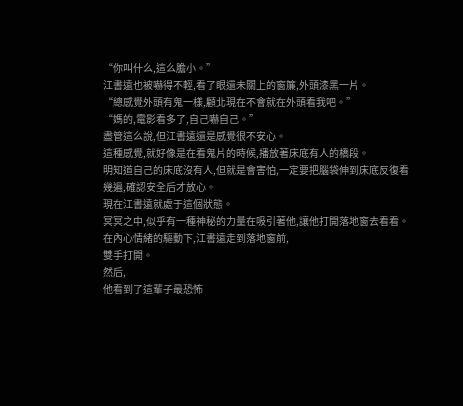“你叫什么,這么膽小。”
江書遠也被嚇得不輕,看了眼還未關上的窗簾,外頭漆黑一片。
“總感覺外頭有鬼一樣,顧北現在不會就在外頭看我吧。”
“媽的,電影看多了,自己嚇自己。”
盡管這么說,但江書遠還是感覺很不安心。
這種感覺,就好像是在看鬼片的時候,播放著床底有人的橋段。
明知道自己的床底沒有人,但就是會害怕,一定要把腦袋伸到床底反復看幾遍,確認安全后才放心。
現在江書遠就處于這個狀態。
冥冥之中,似乎有一種神秘的力量在吸引著他,讓他打開落地窗去看看。
在內心情緒的驅動下,江書遠走到落地窗前,
雙手打開。
然后,
他看到了這輩子最恐怖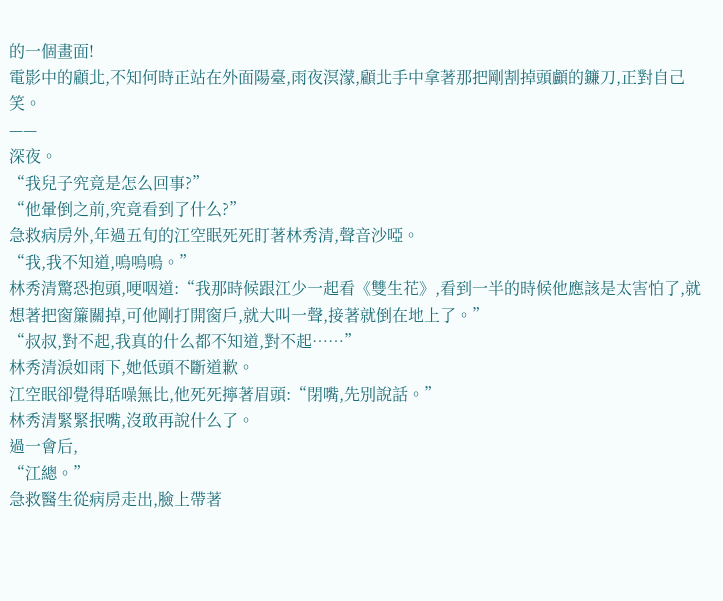的一個畫面!
電影中的顧北,不知何時正站在外面陽臺,雨夜溟濛,顧北手中拿著那把剛割掉頭顱的鐮刀,正對自己笑。
——
深夜。
“我兒子究竟是怎么回事?”
“他暈倒之前,究竟看到了什么?”
急救病房外,年過五旬的江空眠死死盯著林秀清,聲音沙啞。
“我,我不知道,嗚嗚嗚。”
林秀清驚恐抱頭,哽咽道:“我那時候跟江少一起看《雙生花》,看到一半的時候他應該是太害怕了,就想著把窗簾關掉,可他剛打開窗戶,就大叫一聲,接著就倒在地上了。”
“叔叔,對不起,我真的什么都不知道,對不起……”
林秀清淚如雨下,她低頭不斷道歉。
江空眠卻覺得聒噪無比,他死死擰著眉頭:“閉嘴,先別說話。”
林秀清緊緊抿嘴,沒敢再說什么了。
過一會后,
“江總。”
急救醫生從病房走出,臉上帶著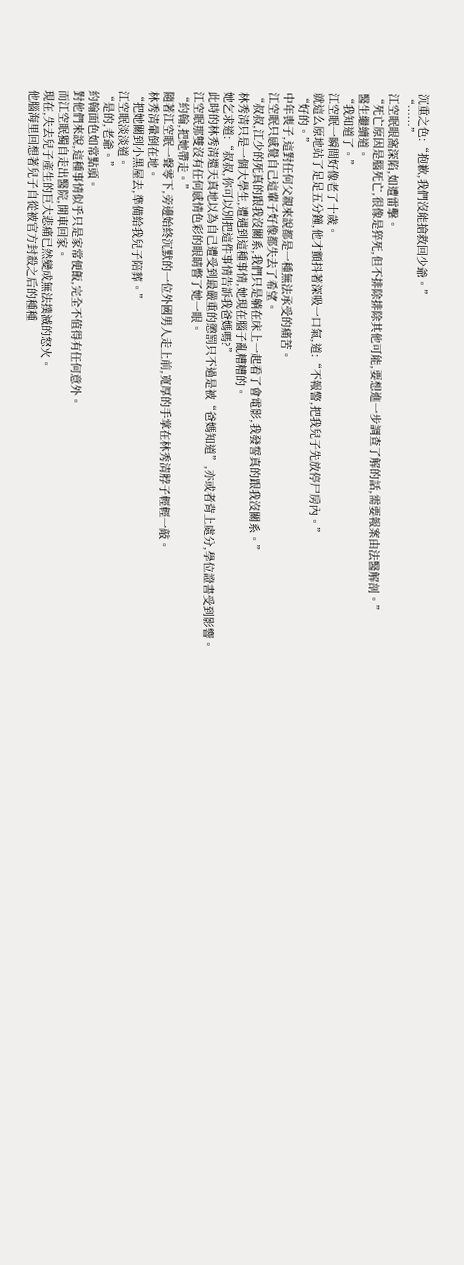沉重之色:“抱歉,我們沒能搶救回少爺。”
“……”
江空眠眼窩深陷,如遭雷擊。
“死亡原因是腦死亡,很像是猝死,但不排除排除其他可能,要想進一步調查了解的話,需要報案由法醫解剖。”
醫生繼續道。
“我知道了。”
江空眠一瞬間好像老了十歲。
就這么原地站了足足五分鐘,他才顫抖著深吸一口氣,道:“不報警,把我兒子先放停尸房內。”
“好的。”
中年喪子,這對任何父親來說都是一種無法承受的痛苦。
江空眠只感覺自己這輩子好像都失去了希望。
“叔叔,江少的死真的跟我沒關系,我們只是躺在床上一起看了會電影,我發誓真的跟我沒關系。”
林秀清只是一個大學生,遭遇到這種事情,她現在腦子亂糟糟的。
她乞求道:“叔叔,你可以別把這件事情告訴我爸媽嗎?”
此時的林秀清還天真地以為自己遭受到最嚴重的懲罰只不過是被“爸媽知道”,亦或者背上處分,學位證書受到影響。
江空眠那雙沒有任何感情色彩的眼睛瞥了她一眼。
“約翰,把她帶走。”
隨著江空眠一聲零下,旁邊始終沉默的一位外國男人走上前,寬厚的手掌在林秀清脖子輕輕一敲。
林秀清暈倒在地。
“把她關到小黑屋去,準備給我兒子陪葬。”
江空眠淡淡道。
“是的,老爺。”
約翰面色如常點頭。
對他們來說,這種事情似乎只是家常便飯,完全不值得有任何意外。
而江空眠獨自走出醫院,開車回家。
現在,失去兒子產生的巨大悲痛已然變成無法撲滅的怒火。
他腦海里回想著兒子自從被官方封殺之后的種種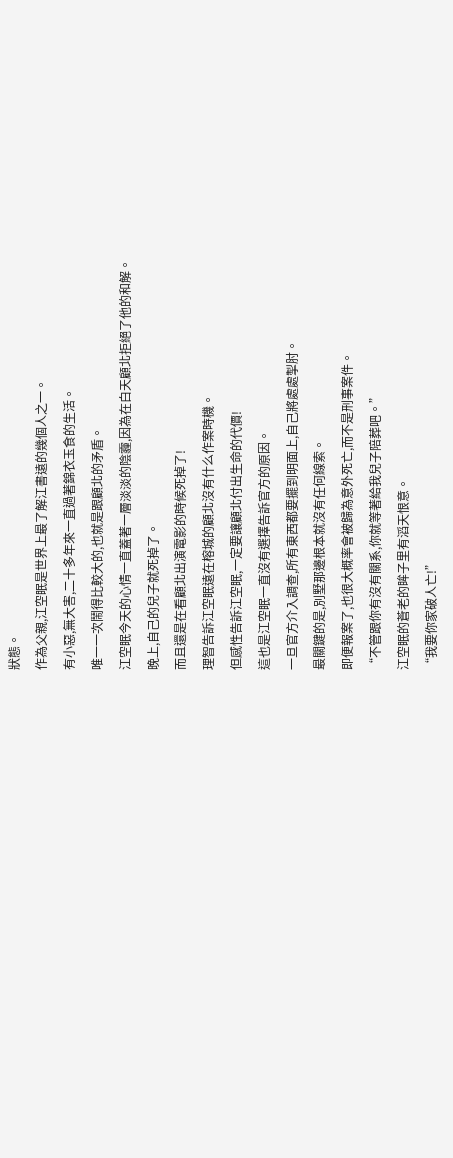狀態。
作為父親,江空眠是世界上最了解江書遠的幾個人之一。
有小惡,無大害,二十多年來一直過著錦衣玉食的生活。
唯一一次鬧得比較大的,也就是跟顧北的矛盾。
江空眠今天的心情一直蓋著一層淡淡的陰霾,因為在白天顧北拒絕了他的和解。
晚上,自己的兒子就死掉了。
而且還是在看顧北出演電影的時候死掉了!
理智告訴江空眠遠在榕城的顧北沒有什么作案時機。
但感性告訴江空眠,一定要讓顧北付出生命的代價!
這也是江空眠一直沒有選擇告訴官方的原因。
一旦官方介入調查,所有東西都要擺到明面上,自己將處處掣肘。
最關鍵的是,別墅那邊根本就沒有任何線索。
即便報案了,也很大概率會被歸為意外死亡,而不是刑事案件。
“不管跟你有沒有關系,你就等著給我兒子陪葬吧。”
江空眠的蒼老的眸子里有滔天恨意。
“我要你家破人亡!”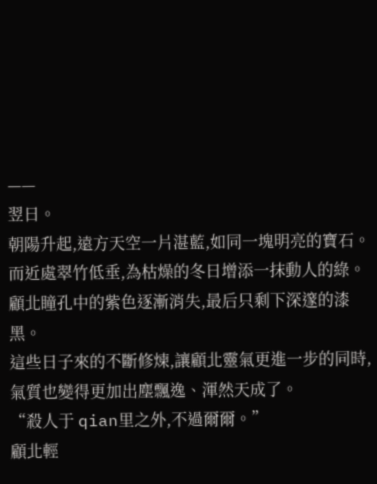——
翌日。
朝陽升起,遠方天空一片湛藍,如同一塊明亮的寶石。
而近處翠竹低垂,為枯燥的冬日增添一抹動人的綠。
顧北瞳孔中的紫色逐漸消失,最后只剩下深邃的漆黑。
這些日子來的不斷修煉,讓顧北靈氣更進一步的同時,氣質也變得更加出塵飄逸、渾然天成了。
“殺人于 qian里之外,不過爾爾。”
顧北輕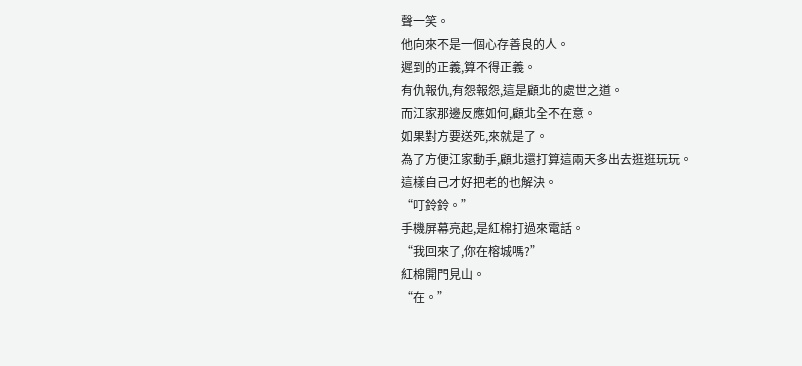聲一笑。
他向來不是一個心存善良的人。
遲到的正義,算不得正義。
有仇報仇,有怨報怨,這是顧北的處世之道。
而江家那邊反應如何,顧北全不在意。
如果對方要送死,來就是了。
為了方便江家動手,顧北還打算這兩天多出去逛逛玩玩。
這樣自己才好把老的也解決。
“叮鈴鈴。”
手機屏幕亮起,是紅棉打過來電話。
“我回來了,你在榕城嗎?”
紅棉開門見山。
“在。”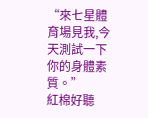“來七星體育場見我,今天測試一下你的身體素質。”
紅棉好聽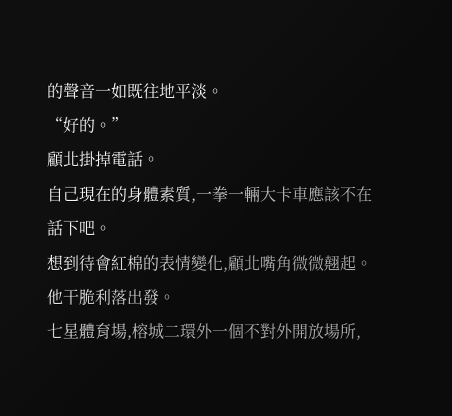的聲音一如既往地平淡。
“好的。”
顧北掛掉電話。
自己現在的身體素質,一拳一輛大卡車應該不在話下吧。
想到待會紅棉的表情變化,顧北嘴角微微翹起。
他干脆利落出發。
七星體育場,榕城二環外一個不對外開放場所,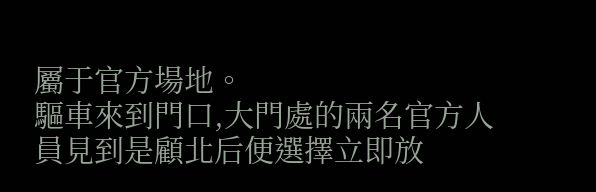屬于官方場地。
驅車來到門口,大門處的兩名官方人員見到是顧北后便選擇立即放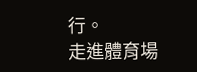行。
走進體育場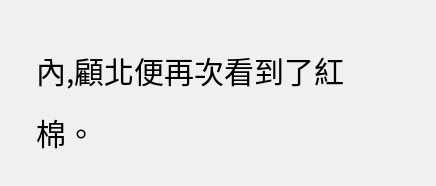內,顧北便再次看到了紅棉。